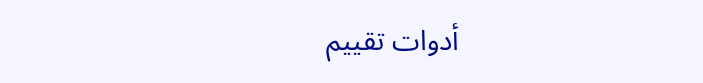أدوات تقييم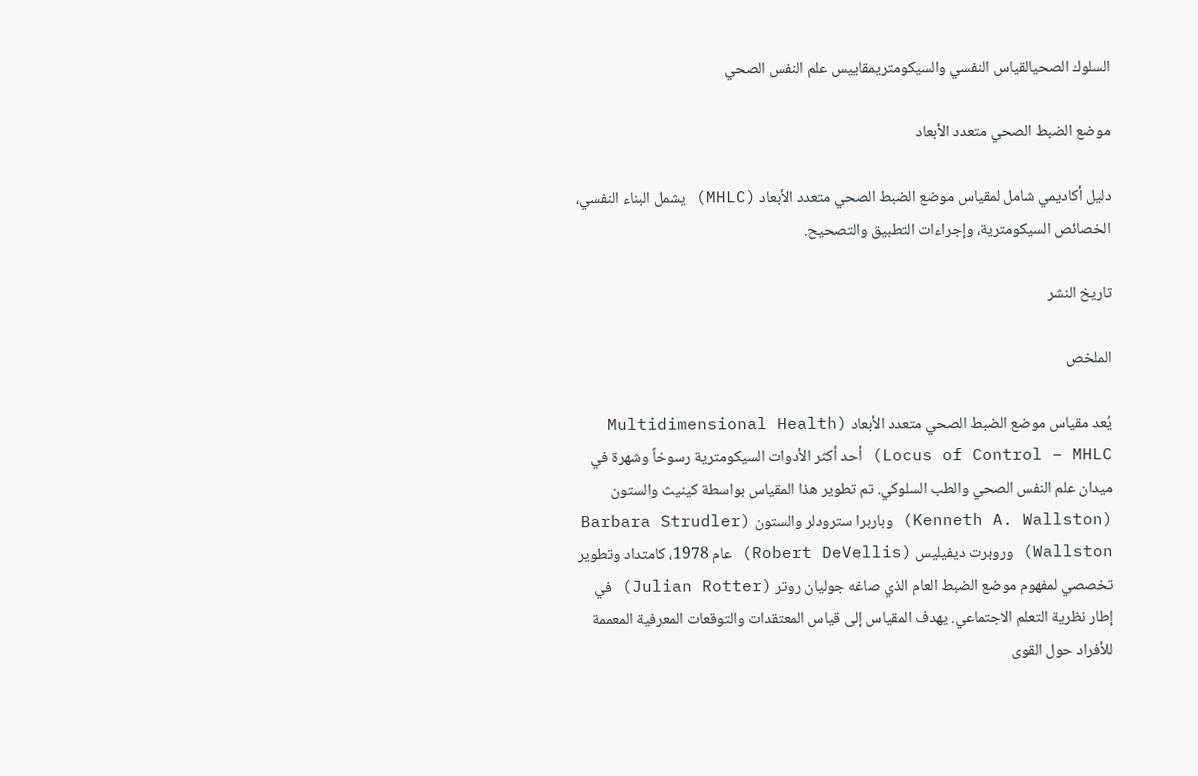السلوك الصحيالقياس النفسي والسيكومتريمقاييس علم النفس الصحي

موضع الضبط الصحي متعدد الأبعاد

دليل أكاديمي شامل لمقياس موضع الضبط الصحي متعدد الأبعاد (MHLC) يشمل البناء النفسي، الخصائص السيكومترية، وإجراءات التطبيق والتصحيح.

تاريخ النشر

الملخص

يُعد مقياس موضع الضبط الصحي متعدد الأبعاد (Multidimensional Health Locus of Control – MHLC) أحد أكثر الأدوات السيكومترية رسوخاً وشهرة في ميدان علم النفس الصحي والطب السلوكي. تم تطوير هذا المقياس بواسطة كينيث والستون (Kenneth A. Wallston) وباربرا سترودلر والستون (Barbara Strudler Wallston) وروبرت ديفيليس (Robert DeVellis) عام 1978، كامتداد وتطوير تخصصي لمفهوم موضع الضبط العام الذي صاغه جوليان روتر (Julian Rotter) في إطار نظرية التعلم الاجتماعي. يهدف المقياس إلى قياس المعتقدات والتوقعات المعرفية المعممة للأفراد حول القوى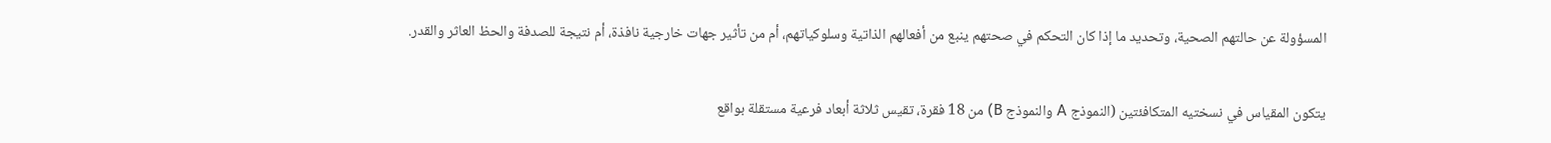المسؤولة عن حالتهم الصحية، وتحديد ما إذا كان التحكم في صحتهم ينبع من أفعالهم الذاتية وسلوكياتهم، أم من تأثير جهات خارجية نافذة، أم نتيجة للصدفة والحظ العاثر والقدر.

يتكون المقياس في نسختيه المتكافئتين (النموذج A والنموذج B) من 18 فقرة، تقيس ثلاثة أبعاد فرعية مستقلة بواقع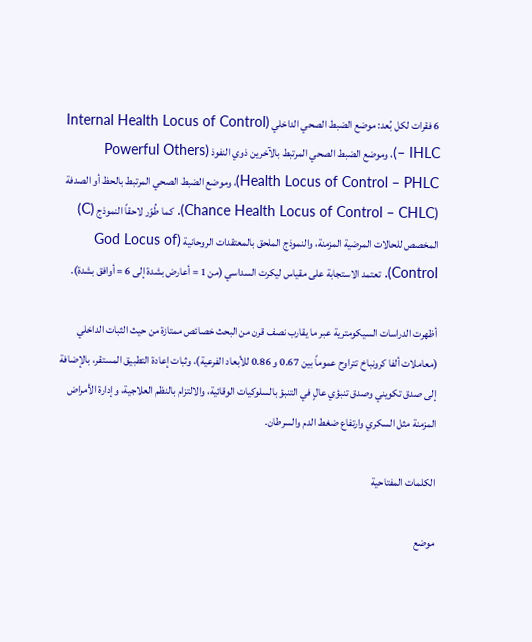6 فقرات لكل بُعد: موضع الضبط الصحي الداخلي (Internal Health Locus of Control – IHLC)، وموضع الضبط الصحي المرتبط بالآخرين ذوي النفوذ (Powerful Others Health Locus of Control – PHLC)، وموضع الضبط الصحي المرتبط بالحظ أو الصدفة (Chance Health Locus of Control – CHLC). كما طُوّر لاحقاً النموذج (C) المخصص للحالات المرضية المزمنة، والنموذج الملحق بالمعتقدات الروحانية (God Locus of Control). تعتمد الاستجابة على مقياس ليكرت السداسي (من 1 = أعارض بشدة إلى 6 = أوافق بشدة).

أظهرت الدراسات السيكومترية عبر ما يقارب نصف قرن من البحث خصائص ممتازة من حيث الثبات الداخلي (معاملات ألفا كرونباخ تتراوح عموماً بين 0.67 و 0.86 للأبعاد الفرعية)، وثبات إعادة التطبيق المستقر، بالإضافة إلى صدق تكويني وصدق تنبؤي عالٍ في التنبؤ بالسلوكيات الوقائية، والالتزام بالنظم العلاجية، وإدارة الأمراض المزمنة مثل السكري وارتفاع ضغط الدم والسرطان.

الكلمات المفتاحية

موضع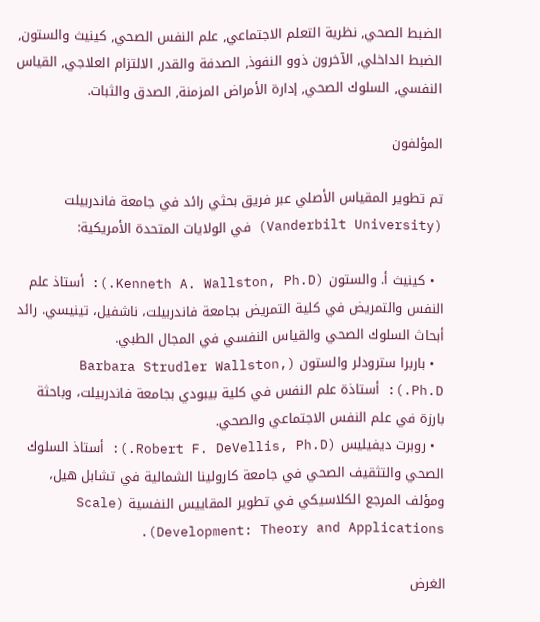الضبط الصحي, نظرية التعلم الاجتماعي, علم النفس الصحي, كينيث والستون, الضبط الداخلي, الآخرون ذوو النفوذ, الصدفة والقدر, الالتزام العلاجي, القياس النفسي, السلوك الصحي, إدارة الأمراض المزمنة, الصدق والثبات.

المؤلفون

تم تطوير المقياس الأصلي عبر فريق بحثي رائد في جامعة فاندربيلت (Vanderbilt University) في الولايات المتحدة الأمريكية:

  • كينيث أ. والستون (Kenneth A. Wallston, Ph.D.): أستاذ علم النفس والتمريض في كلية التمريض بجامعة فاندربيلت، ناشفيل، تينيسي. رائد أبحاث السلوك الصحي والقياس النفسي في المجال الطبي.
  • باربرا سترودلر والستون (Barbara Strudler Wallston, Ph.D.): أستاذة علم النفس في كلية بيبودي بجامعة فاندربيلت، وباحثة بارزة في علم النفس الاجتماعي والصحي.
  • روبرت ديفيليس (Robert F. DeVellis, Ph.D.): أستاذ السلوك الصحي والتثقيف الصحي في جامعة كارولينا الشمالية في تشابل هيل، ومؤلف المرجع الكلاسيكي في تطوير المقاييس النفسية (Scale Development: Theory and Applications).

الغرض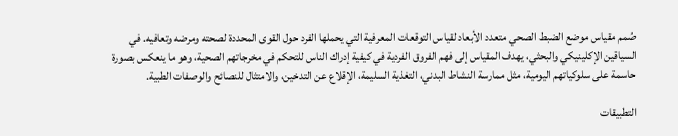صُمم مقياس موضع الضبط الصحي متعدد الأبعاد لقياس التوقعات المعرفية التي يحملها الفرد حول القوى المحددة لصحته ومرضه وتعافيه. في السياقين الإكلينيكي والبحثي، يهدف المقياس إلى فهم الفروق الفردية في كيفية إدراك الناس للتحكم في مخرجاتهم الصحية، وهو ما ينعكس بصورة حاسمة على سلوكياتهم اليومية، مثل ممارسة النشاط البدني، التغذية السليمة، الإقلاع عن التدخين، والامتثال للنصائح والوصفات الطبية.

التطبيقات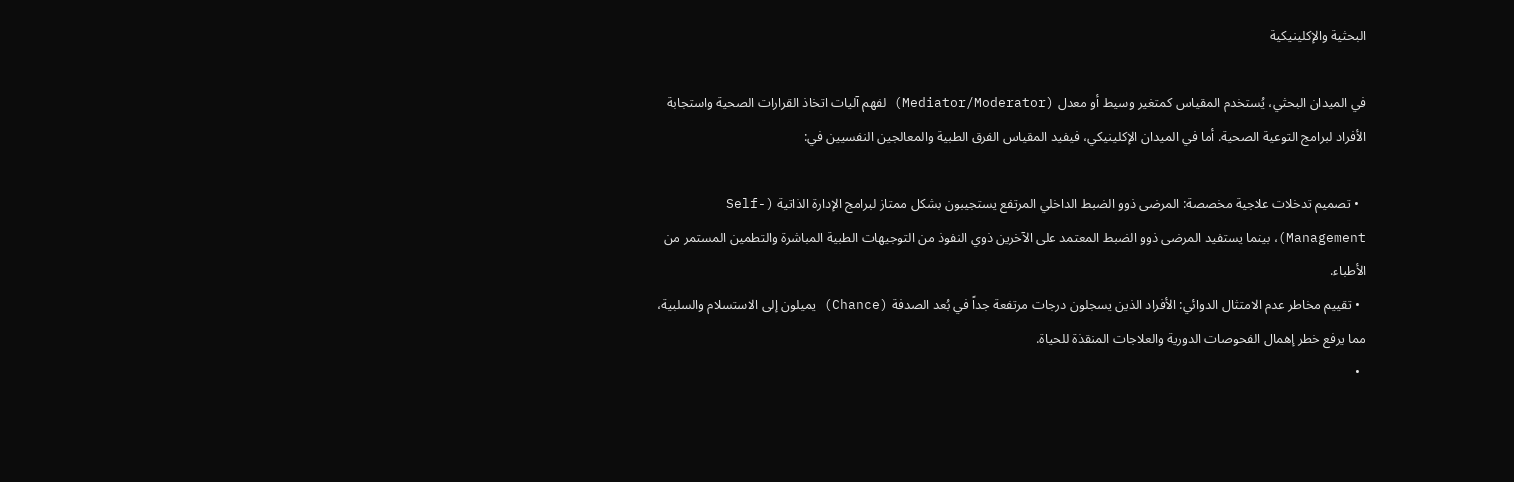البحثية والإكلينيكية

في الميدان البحثي، يُستخدم المقياس كمتغير وسيط أو معدل (Mediator/Moderator) لفهم آليات اتخاذ القرارات الصحية واستجابة الأفراد لبرامج التوعية الصحية. أما في الميدان الإكلينيكي، فيفيد المقياس الفرق الطبية والمعالجين النفسيين في:

  • تصميم تدخلات علاجية مخصصة: المرضى ذوو الضبط الداخلي المرتفع يستجيبون بشكل ممتاز لبرامج الإدارة الذاتية (Self-Management)، بينما يستفيد المرضى ذوو الضبط المعتمد على الآخرين ذوي النفوذ من التوجيهات الطبية المباشرة والتطمين المستمر من الأطباء.
  • تقييم مخاطر عدم الامتثال الدوائي: الأفراد الذين يسجلون درجات مرتفعة جداً في بُعد الصدفة (Chance) يميلون إلى الاستسلام والسلبية، مما يرفع خطر إهمال الفحوصات الدورية والعلاجات المنقذة للحياة.
  •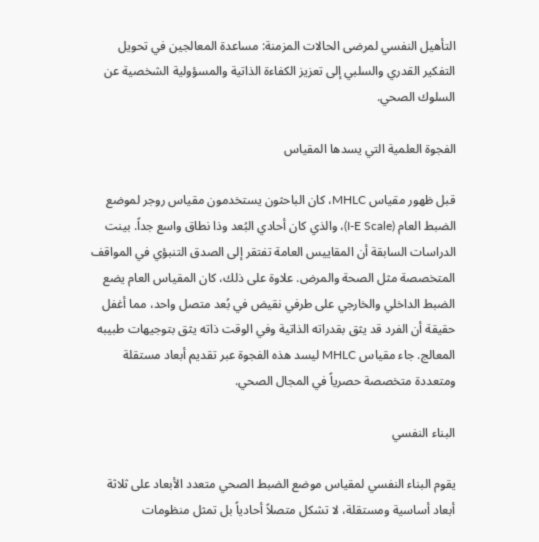التأهيل النفسي لمرضى الحالات المزمنة: مساعدة المعالجين في تحويل التفكير القدري والسلبي إلى تعزيز الكفاءة الذاتية والمسؤولية الشخصية عن السلوك الصحي.

الفجوة العلمية التي يسدها المقياس

قبل ظهور مقياس MHLC، كان الباحثون يستخدمون مقياس روجر لموضع الضبط العام (I-E Scale)، والذي كان أحادي البُعد وذا نطاق واسع جداً. بينت الدراسات السابقة أن المقاييس العامة تفتقر إلى الصدق التنبؤي في المواقف المتخصصة مثل الصحة والمرض. علاوة على ذلك، كان المقياس العام يضع الضبط الداخلي والخارجي على طرفي نقيض في بُعد متصل واحد، مما أغفل حقيقة أن الفرد قد يثق بقدراته الذاتية وفي الوقت ذاته يثق بتوجيهات طبيبه المعالج. جاء مقياس MHLC ليسد هذه الفجوة عبر تقديم أبعاد مستقلة ومتعددة متخصصة حصرياً في المجال الصحي.

البناء النفسي

يقوم البناء النفسي لمقياس موضع الضبط الصحي متعدد الأبعاد على ثلاثة أبعاد أساسية ومستقلة، لا تشكل متصلاً أحادياً بل تمثل منظومات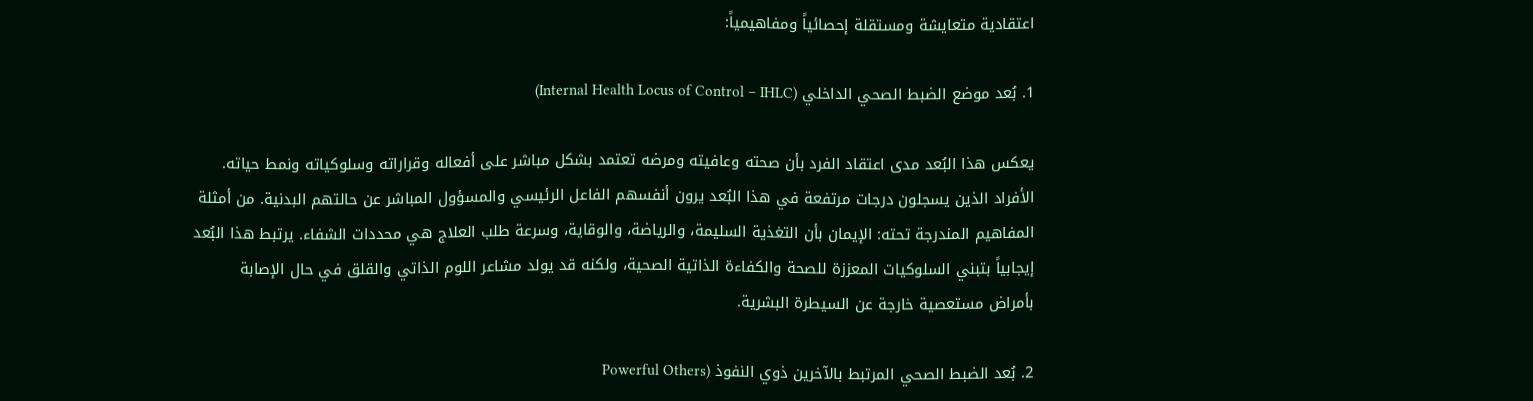اعتقادية متعايشة ومستقلة إحصائياً ومفاهيمياً:

1. بُعد موضع الضبط الصحي الداخلي (Internal Health Locus of Control – IHLC)

يعكس هذا البُعد مدى اعتقاد الفرد بأن صحته وعافيته ومرضه تعتمد بشكل مباشر على أفعاله وقراراته وسلوكياته ونمط حياته. الأفراد الذين يسجلون درجات مرتفعة في هذا البُعد يرون أنفسهم الفاعل الرئيسي والمسؤول المباشر عن حالتهم البدنية. من أمثلة المفاهيم المندرجة تحته: الإيمان بأن التغذية السليمة، والرياضة، والوقاية، وسرعة طلب العلاج هي محددات الشفاء. يرتبط هذا البُعد إيجابياً بتبني السلوكيات المعززة للصحة والكفاءة الذاتية الصحية، ولكنه قد يولد مشاعر اللوم الذاتي والقلق في حال الإصابة بأمراض مستعصية خارجة عن السيطرة البشرية.

2. بُعد الضبط الصحي المرتبط بالآخرين ذوي النفوذ (Powerful Others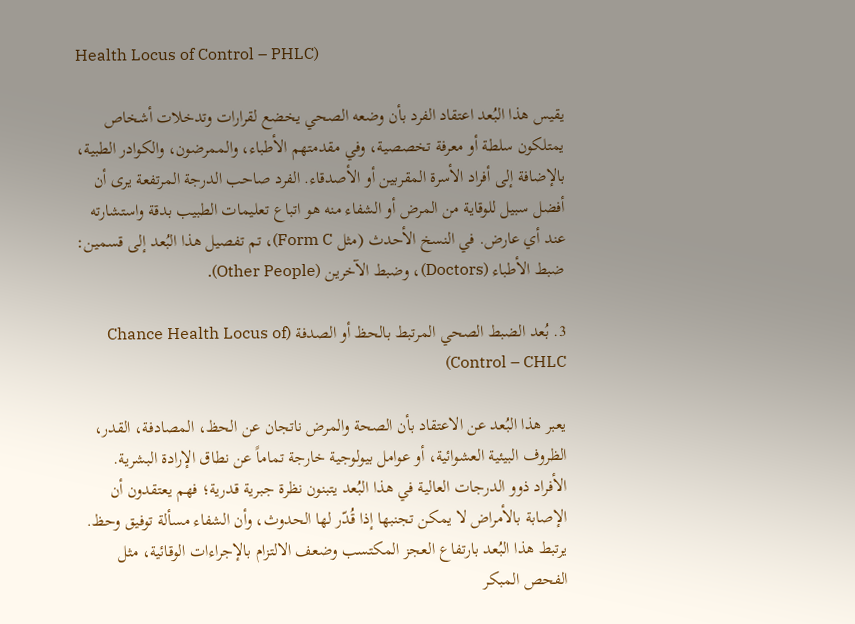Health Locus of Control – PHLC)

يقيس هذا البُعد اعتقاد الفرد بأن وضعه الصحي يخضع لقرارات وتدخلات أشخاص يمتلكون سلطة أو معرفة تخصصية، وفي مقدمتهم الأطباء، والممرضون، والكوادر الطبية، بالإضافة إلى أفراد الأسرة المقربين أو الأصدقاء. الفرد صاحب الدرجة المرتفعة يرى أن أفضل سبيل للوقاية من المرض أو الشفاء منه هو اتباع تعليمات الطبيب بدقة واستشارته عند أي عارض. في النسخ الأحدث (مثل Form C)، تم تفصيل هذا البُعد إلى قسمين: ضبط الأطباء (Doctors)، وضبط الآخرين (Other People).

3. بُعد الضبط الصحي المرتبط بالحظ أو الصدفة (Chance Health Locus of Control – CHLC)

يعبر هذا البُعد عن الاعتقاد بأن الصحة والمرض ناتجان عن الحظ، المصادفة، القدر، الظروف البيئية العشوائية، أو عوامل بيولوجية خارجة تماماً عن نطاق الإرادة البشرية. الأفراد ذوو الدرجات العالية في هذا البُعد يتبنون نظرة جبرية قدرية؛ فهم يعتقدون أن الإصابة بالأمراض لا يمكن تجنبها إذا قُدّر لها الحدوث، وأن الشفاء مسألة توفيق وحظ. يرتبط هذا البُعد بارتفاع العجز المكتسب وضعف الالتزام بالإجراءات الوقائية، مثل الفحص المبكر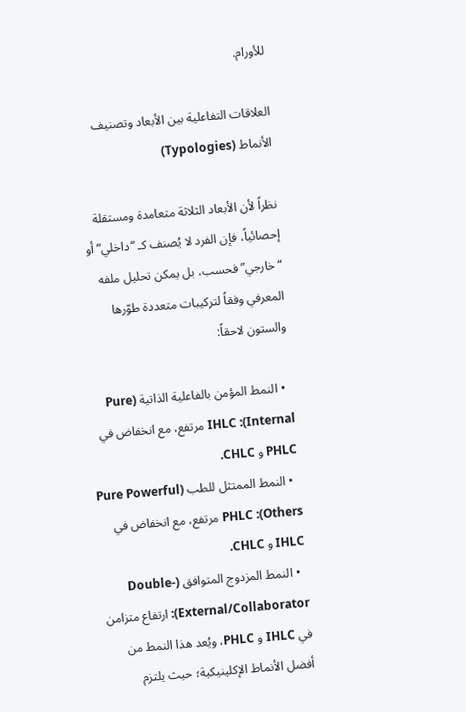للأورام.

العلاقات التفاعلية بين الأبعاد وتصنيف الأنماط (Typologies)

نظراً لأن الأبعاد الثلاثة متعامدة ومستقلة إحصائياً، فإن الفرد لا يُصنف كـ “داخلي” أو “خارجي” فحسب، بل يمكن تحليل ملفه المعرفي وفقاً لتركيبات متعددة طوّرها والستون لاحقاً:

  • النمط المؤمن بالفاعلية الذاتية (Pure Internal): IHLC مرتفع، مع انخفاض في PHLC و CHLC.
  • النمط الممتثل للطب (Pure Powerful Others): PHLC مرتفع، مع انخفاض في IHLC و CHLC.
  • النمط المزدوج المتوافق (Double-External/Collaborator): ارتفاع متزامن في IHLC و PHLC، ويُعد هذا النمط من أفضل الأنماط الإكلينيكية؛ حيث يلتزم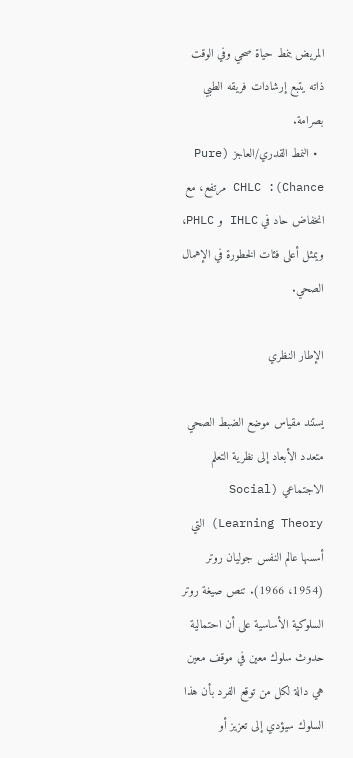المريض بنمط حياة صحي وفي الوقت ذاته يتبع إرشادات فريقه الطبي بصرامة.
  • النمط القدري/العاجز (Pure Chance): CHLC مرتفع، مع انخفاض حاد في IHLC و PHLC، ويمثل أعلى فئات الخطورة في الإهمال الصحي.

الإطار النظري

يستند مقياس موضع الضبط الصحي متعدد الأبعاد إلى نظرية التعلم الاجتماعي (Social Learning Theory) التي أسسها عالم النفس جوليان روتر (1954، 1966). تنص صيغة روتر السلوكية الأساسية على أن احتمالية حدوث سلوك معين في موقف معين هي دالة لكل من توقع الفرد بأن هذا السلوك سيؤدي إلى تعزيز أو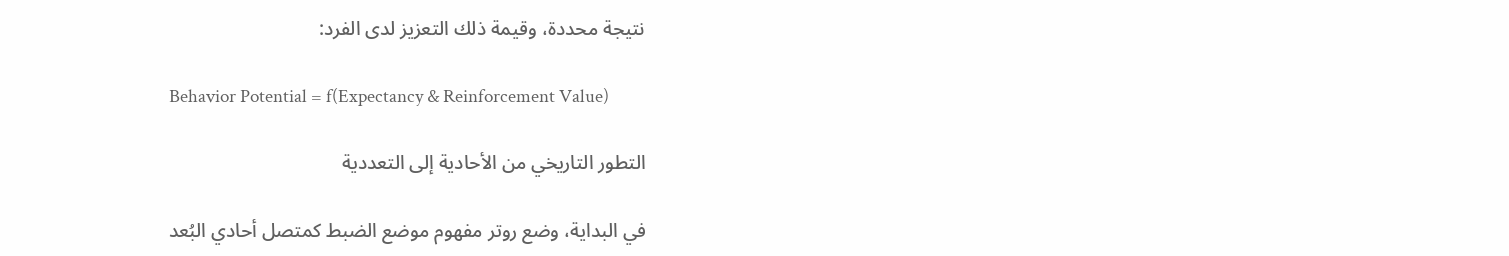نتيجة محددة، وقيمة ذلك التعزيز لدى الفرد:

Behavior Potential = f(Expectancy & Reinforcement Value)

التطور التاريخي من الأحادية إلى التعددية

في البداية، وضع روتر مفهوم موضع الضبط كمتصل أحادي البُعد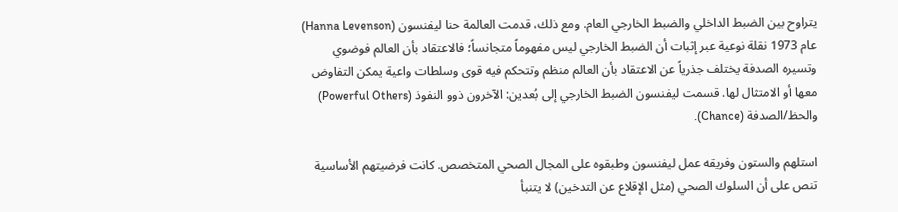يتراوح بين الضبط الداخلي والضبط الخارجي العام. ومع ذلك، قدمت العالمة حنا ليفنسون (Hanna Levenson) عام 1973 نقلة نوعية عبر إثبات أن الضبط الخارجي ليس مفهوماً متجانساً؛ فالاعتقاد بأن العالم فوضوي وتسيره الصدفة يختلف جذرياً عن الاعتقاد بأن العالم منظم وتتحكم فيه قوى وسلطات واعية يمكن التفاوض معها أو الامتثال لها. قسمت ليفنسون الضبط الخارجي إلى بُعدين: الآخرون ذوو النفوذ (Powerful Others) والحظ/الصدفة (Chance).

استلهم والستون وفريقه عمل ليفنسون وطبقوه على المجال الصحي المتخصص. كانت فرضيتهم الأساسية تنص على أن السلوك الصحي (مثل الإقلاع عن التدخين) لا يتنبأ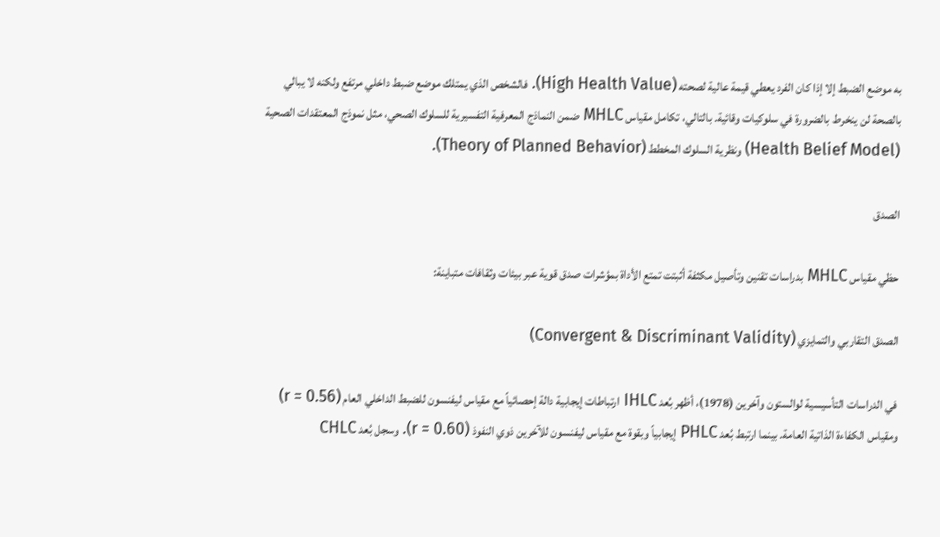به موضع الضبط إلا إذا كان الفرد يعطي قيمة عالية لصحته (High Health Value). فالشخص الذي يمتلك موضع ضبط داخلي مرتفع ولكنه لا يبالي بالصحة لن ينخرط بالضرورة في سلوكيات وقائية. بالتالي، تكامل مقياس MHLC ضمن النماذج المعرفية التفسيرية للسلوك الصحي، مثل نموذج المعتقدات الصحية (Health Belief Model) ونظرية السلوك المخطط (Theory of Planned Behavior).

الصدق

حظي مقياس MHLC بدراسات تقنين وتأصيل مكثفة أثبتت تمتع الأداة بمؤشرات صدق قوية عبر بيئات وثقافات متباينة:

الصدق التقاربي والتمايزي (Convergent & Discriminant Validity)

في الدراسات التأسيسية لوالستون وآخرين (1978)، أظهر بُعد IHLC ارتباطات إيجابية دالة إحصائياً مع مقياس ليفنسون للضبط الداخلي العام (r = 0.56) ومقياس الكفاءة الذاتية العامة. بينما ارتبط بُعد PHLC إيجابياً وبقوة مع مقياس ليفنسون للآخرين ذوي النفوذ (r = 0.60). وسجل بُعد CHLC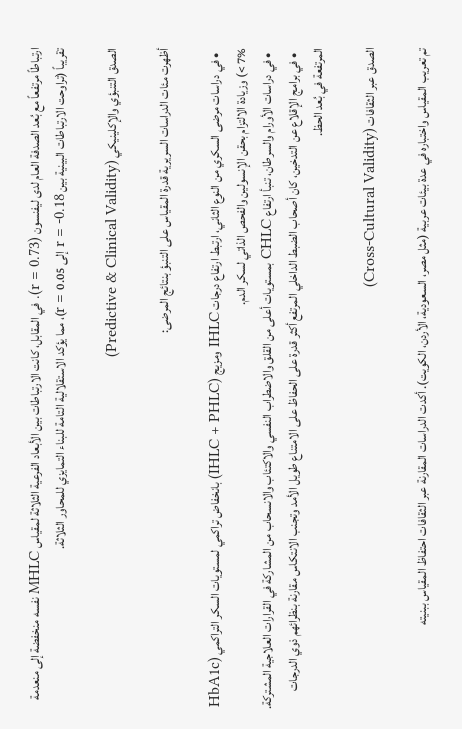ارتباطاً مرتفعاً مع بُعد الصدفة العام لدى ليفنسون (r = 0.73). في المقابل، كانت الارتباطات بين الأبعاد الفرعية الثلاثة لمقياس MHLC نفسه منخفضة إلى منعدمة تقريباً (تراوحت الارتباطات البينية بين r = -0.18 إلى r = 0.05)، مما يؤكد الاستقلالية التامة للبناء التمايزي للمحاور الثلاثة.

الصدق التنبؤي والإكلينيكي (Predictive & Clinical Validity)

أظهرت مئات الدراسات السريرية قدرة المقياس على التنبؤ بنتائج المرضى:

  • في دراسات مرضى السكري من النوع الثاني، ارتبط ارتفاع درجات IHLC ومزيج (IHLC + PHLC) بانخفاض تراكمي لمستويات السكر التراكمي (HbA1c < 7%) وزيادة الالتزام بحقن الإنسولين والفحص الذاتي لسكر الدم.
  • في دراسات الأورام والسرطان، تنبأ ارتفاع CHLC بمستويات أعلى من القلق والاضطراب النفسي والاكتئاب والانسحاب من المشاركة في القرارات العلاجية المشتركة.
  • في برامج الإقلاع عن التدخين، كان أصحاب الضبط الداخلي المرتفع أكثر قدرة على الحفاظ على الامتناع طويل الأمد وتجنب الانتكاس مقارنة بنظرائهم ذوي الدرجات المرتفعة في بُعد الحظ.

الصدق عبر الثقافات (Cross-Cultural Validity)

تم تعريب المقياس واختباره في عدة بيئات عربية (مثل مصر، السعودية، الأردن، الكويت). أكدت الدراسات المقارنة عبر الثقافات احتفاظ المقياس ببنيته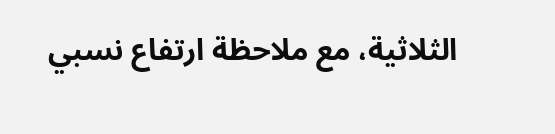الثلاثية، مع ملاحظة ارتفاع نسبي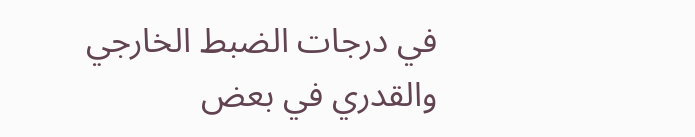في درجات الضبط الخارجي والقدري في بعض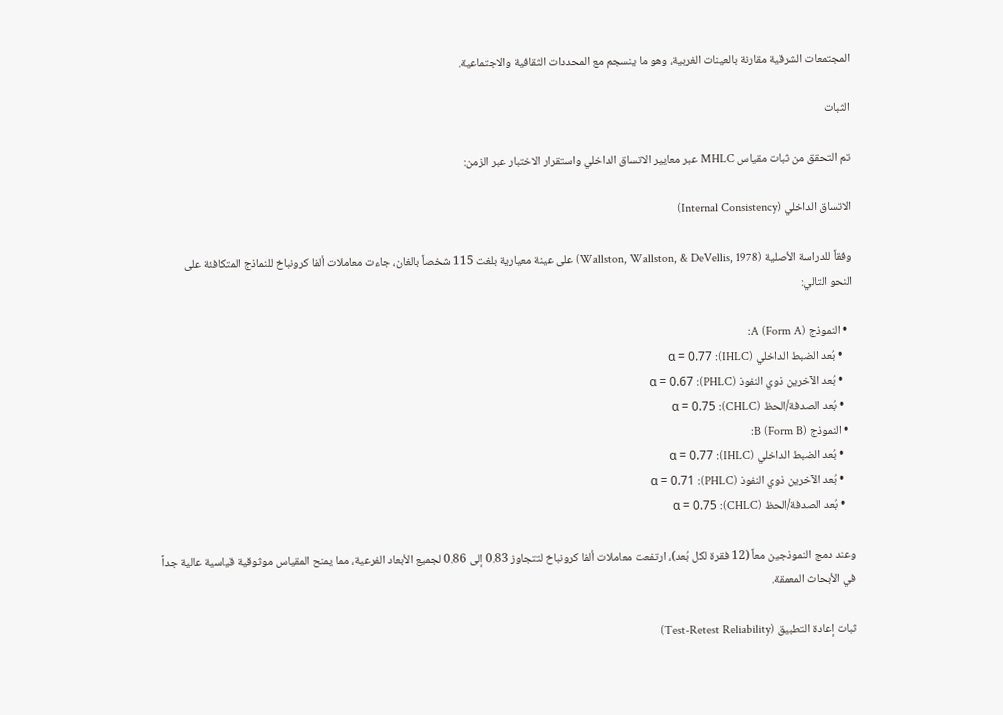المجتمعات الشرقية مقارنة بالعينات الغربية، وهو ما ينسجم مع المحددات الثقافية والاجتماعية.

الثبات

تم التحقق من ثبات مقياس MHLC عبر معايير الاتساق الداخلي واستقرار الاختبار عبر الزمن:

الاتساق الداخلي (Internal Consistency)

وفقاً للدراسة الأصلية (Wallston, Wallston, & DeVellis, 1978) على عينة معيارية بلغت 115 شخصاً بالغان، جاءت معاملات ألفا كرونباخ للنماذج المتكافئة على النحو التالي:

  • النموذج A (Form A):
    • بُعد الضبط الداخلي (IHLC): α = 0.77
    • بُعد الآخرين ذوي النفوذ (PHLC): α = 0.67
    • بُعد الصدفة/الحظ (CHLC): α = 0.75
  • النموذج B (Form B):
    • بُعد الضبط الداخلي (IHLC): α = 0.77
    • بُعد الآخرين ذوي النفوذ (PHLC): α = 0.71
    • بُعد الصدفة/الحظ (CHLC): α = 0.75

وعند دمج النموذجين معاً (12 فقرة لكل بُعد)، ارتفعت معاملات ألفا كرونباخ لتتجاوز 0.83 إلى 0.86 لجميع الأبعاد الفرعية، مما يمنح المقياس موثوقية قياسية عالية جداً في الأبحاث المعمقة.

ثبات إعادة التطبيق (Test-Retest Reliability)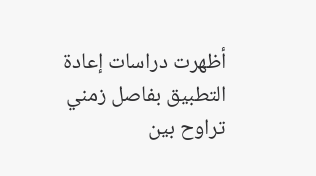أظهرت دراسات إعادة التطبيق بفاصل زمني تراوح بين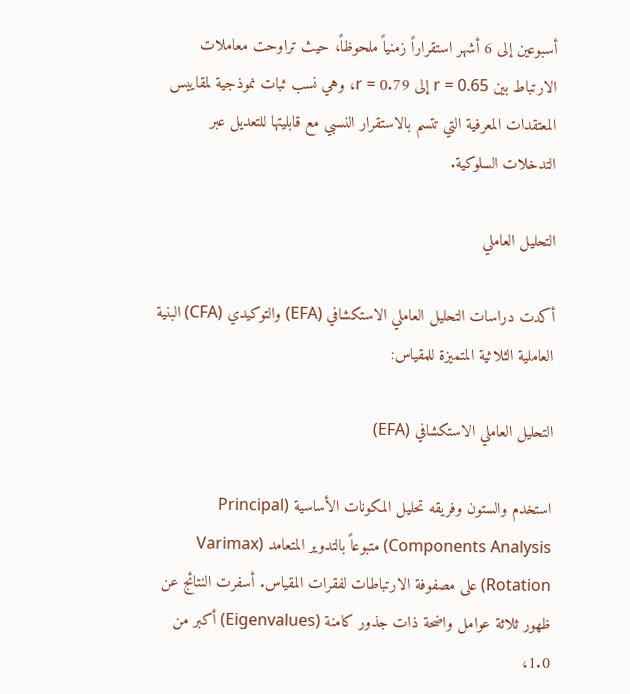أسبوعين إلى 6 أشهر استقراراً زمنياً ملحوظاً، حيث تراوحت معاملات الارتباط بين r = 0.65 إلى r = 0.79، وهي نسب ثبات نموذجية لمقاييس المعتقدات المعرفية التي تتسم بالاستقرار النسبي مع قابليتها للتعديل عبر التدخلات السلوكية.

التحليل العاملي

أكدت دراسات التحليل العاملي الاستكشافي (EFA) والتوكيدي (CFA) البنية العاملية الثلاثية المتميزة للمقياس:

التحليل العاملي الاستكشافي (EFA)

استخدم والستون وفريقه تحليل المكونات الأساسية (Principal Components Analysis) متبوعاً بالتدوير المتعامد (Varimax Rotation) على مصفوفة الارتباطات لفقرات المقياس. أسفرت النتائج عن ظهور ثلاثة عوامل واضحة ذات جذور كامنة (Eigenvalues) أكبر من 1.0،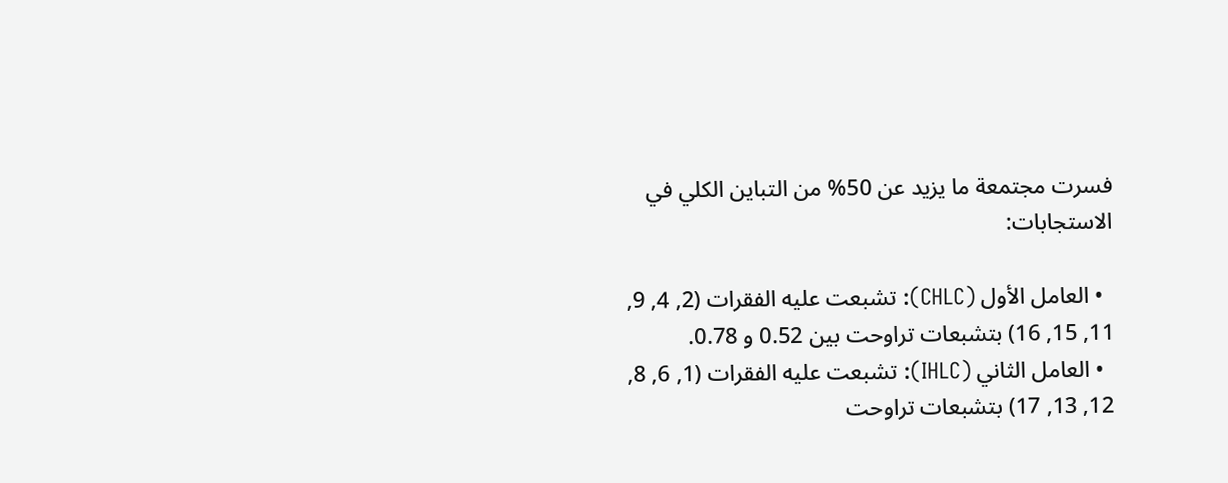فسرت مجتمعة ما يزيد عن 50% من التباين الكلي في الاستجابات:

  • العامل الأول (CHLC): تشبعت عليه الفقرات (2, 4, 9, 11, 15, 16) بتشبعات تراوحت بين 0.52 و 0.78.
  • العامل الثاني (IHLC): تشبعت عليه الفقرات (1, 6, 8, 12, 13, 17) بتشبعات تراوحت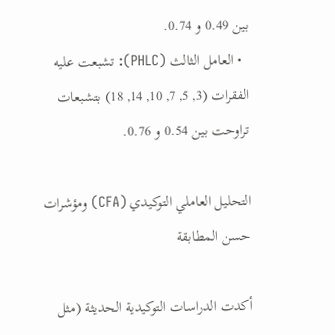بين 0.49 و 0.74.
  • العامل الثالث (PHLC): تشبعت عليه الفقرات (3, 5, 7, 10, 14, 18) بتشبعات تراوحت بين 0.54 و 0.76.

التحليل العاملي التوكيدي (CFA) ومؤشرات حسن المطابقة

أكدت الدراسات التوكيدية الحديثة (مثل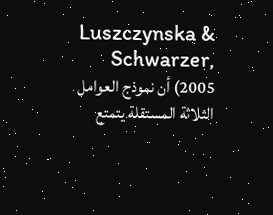Luszczynska & Schwarzer, 2005) أن نموذج العوامل الثلاثة المستقلة يتمتع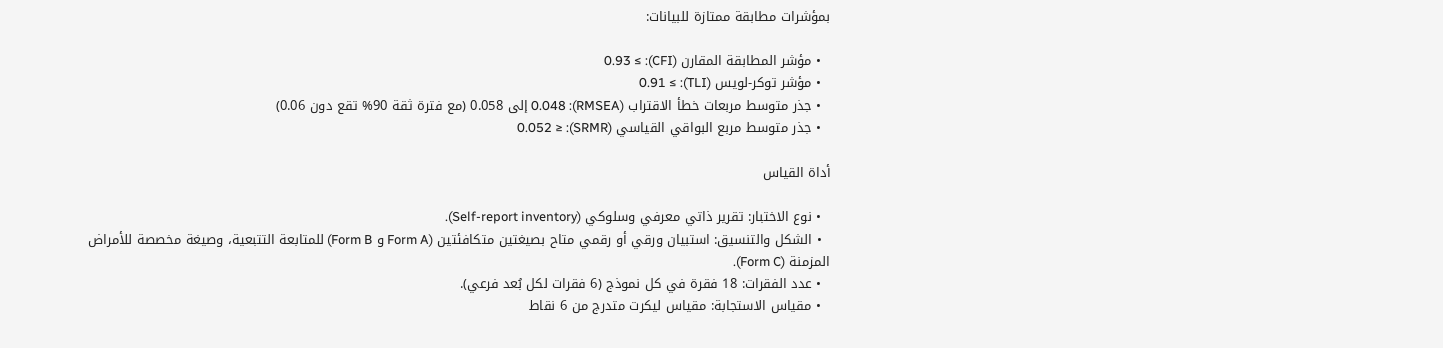بمؤشرات مطابقة ممتازة للبيانات:

  • مؤشر المطابقة المقارن (CFI): ≥ 0.93
  • مؤشر توكر-لويس (TLI): ≥ 0.91
  • جذر متوسط مربعات خطأ الاقتراب (RMSEA): 0.048 إلى 0.058 (مع فترة ثقة 90% تقع دون 0.06)
  • جذر متوسط مربع البواقي القياسي (SRMR): ≤ 0.052

أداة القياس

  • نوع الاختبار: تقرير ذاتي معرفي وسلوكي (Self-report inventory).
  • الشكل والتنسيق: استبيان ورقي أو رقمي متاح بصيغتين متكافئتين (Form A و Form B) للمتابعة التتبعية، وصيغة مخصصة للأمراض المزمنة (Form C).
  • عدد الفقرات: 18 فقرة في كل نموذج (6 فقرات لكل بُعد فرعي).
  • مقياس الاستجابة: مقياس ليكرت متدرج من 6 نقاط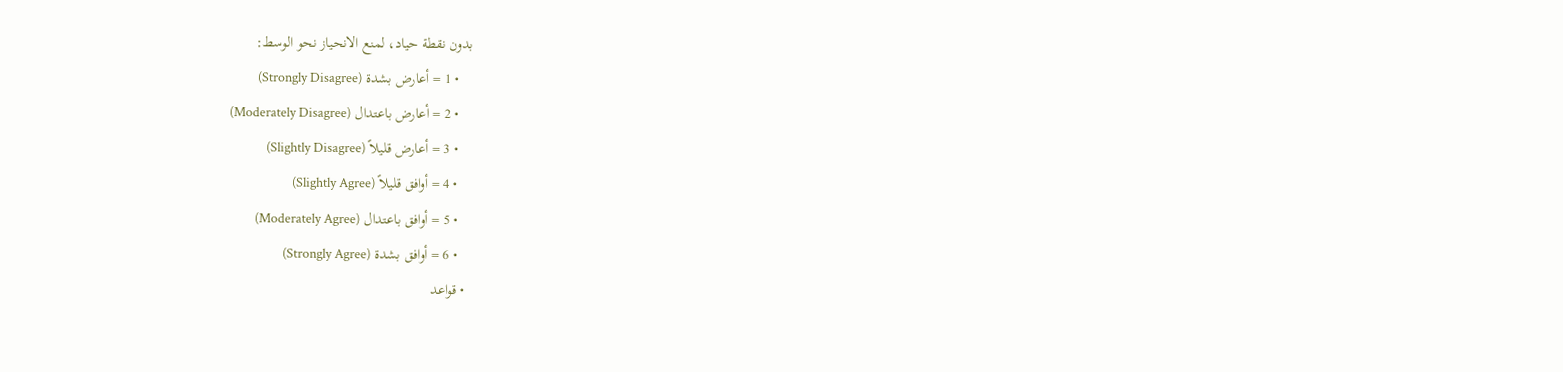بدون نقطة حياد، لمنع الانحياز نحو الوسط:
    • 1 = أعارض بشدة (Strongly Disagree)
    • 2 = أعارض باعتدال (Moderately Disagree)
    • 3 = أعارض قليلاً (Slightly Disagree)
    • 4 = أوافق قليلاً (Slightly Agree)
    • 5 = أوافق باعتدال (Moderately Agree)
    • 6 = أوافق بشدة (Strongly Agree)
  • قواعد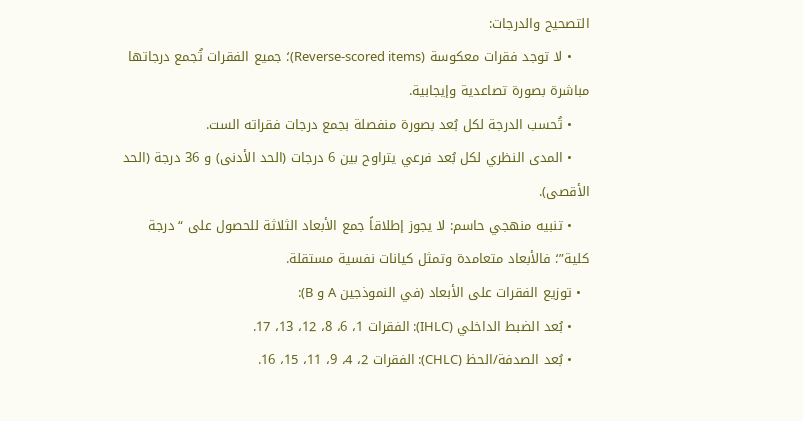التصحيح والدرجات:
    • لا توجد فقرات معكوسة (Reverse-scored items)؛ جميع الفقرات تُجمع درجاتها مباشرة بصورة تصاعدية وإيجابية.
    • تُحسب الدرجة لكل بُعد بصورة منفصلة بجمع درجات فقراته الست.
    • المدى النظري لكل بُعد فرعي يتراوح بين 6 درجات (الحد الأدنى) و 36 درجة (الحد الأقصى).
    • تنبيه منهجي حاسم: لا يجوز إطلاقاً جمع الأبعاد الثلاثة للحصول على “درجة كلية”؛ فالأبعاد متعامدة وتمثل كيانات نفسية مستقلة.
  • توزيع الفقرات على الأبعاد (في النموذجين A و B):
    • بُعد الضبط الداخلي (IHLC): الفقرات 1، 6، 8، 12، 13، 17.
    • بُعد الصدفة/الحظ (CHLC): الفقرات 2، 4، 9، 11، 15، 16.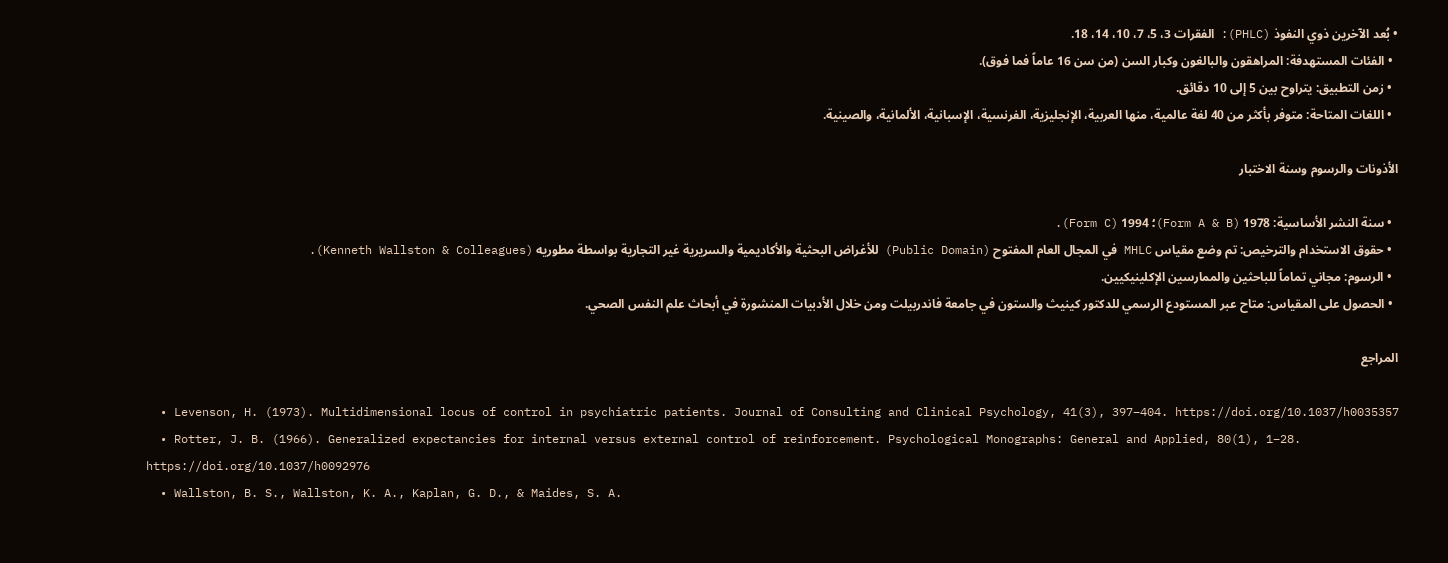• بُعد الآخرين ذوي النفوذ (PHLC): الفقرات 3، 5، 7، 10، 14، 18.
  • الفئات المستهدفة: المراهقون والبالغون وكبار السن (من سن 16 عاماً فما فوق).
  • زمن التطبيق: يتراوح بين 5 إلى 10 دقائق.
  • اللغات المتاحة: متوفر بأكثر من 40 لغة عالمية، منها العربية، الإنجليزية، الفرنسية، الإسبانية، الألمانية، والصينية.

الأذونات والرسوم وسنة الاختبار

  • سنة النشر الأساسية: 1978 (Form A & B)؛ 1994 (Form C).
  • حقوق الاستخدام والترخيص: تم وضع مقياس MHLC في المجال العام المفتوح (Public Domain) للأغراض البحثية والأكاديمية والسريرية غير التجارية بواسطة مطوريه (Kenneth Wallston & Colleagues).
  • الرسوم: مجاني تماماً للباحثين والممارسين الإكلينيكيين.
  • الحصول على المقياس: متاح عبر المستودع الرسمي للدكتور كينيث والستون في جامعة فاندربيلت ومن خلال الأدبيات المنشورة في أبحاث علم النفس الصحي.

المراجع

  • Levenson, H. (1973). Multidimensional locus of control in psychiatric patients. Journal of Consulting and Clinical Psychology, 41(3), 397–404. https://doi.org/10.1037/h0035357
  • Rotter, J. B. (1966). Generalized expectancies for internal versus external control of reinforcement. Psychological Monographs: General and Applied, 80(1), 1–28. https://doi.org/10.1037/h0092976
  • Wallston, B. S., Wallston, K. A., Kaplan, G. D., & Maides, S. A.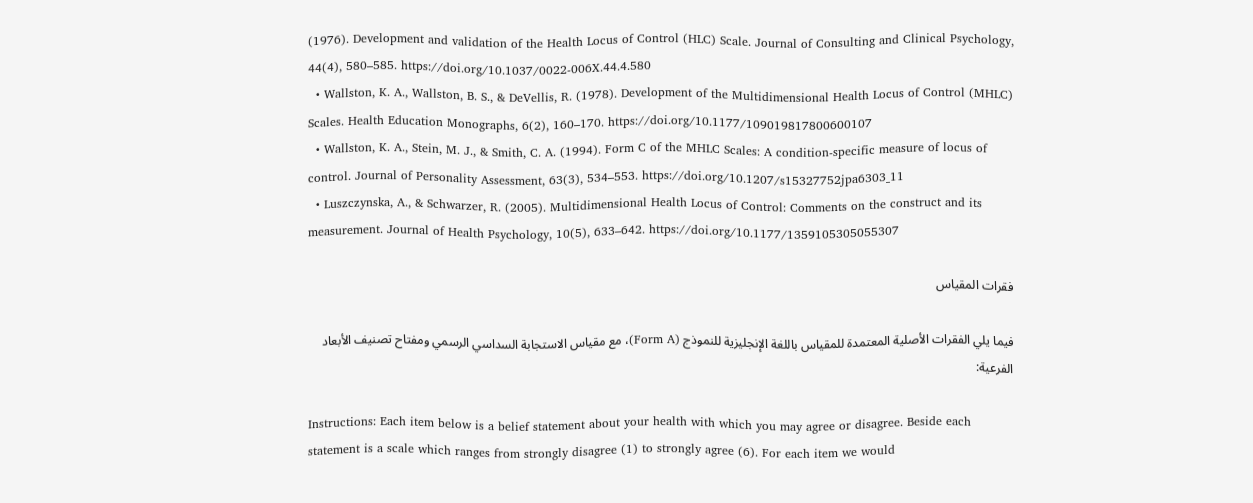(1976). Development and validation of the Health Locus of Control (HLC) Scale. Journal of Consulting and Clinical Psychology, 44(4), 580–585. https://doi.org/10.1037/0022-006X.44.4.580
  • Wallston, K. A., Wallston, B. S., & DeVellis, R. (1978). Development of the Multidimensional Health Locus of Control (MHLC) Scales. Health Education Monographs, 6(2), 160–170. https://doi.org/10.1177/109019817800600107
  • Wallston, K. A., Stein, M. J., & Smith, C. A. (1994). Form C of the MHLC Scales: A condition-specific measure of locus of control. Journal of Personality Assessment, 63(3), 534–553. https://doi.org/10.1207/s15327752jpa6303_11
  • Luszczynska, A., & Schwarzer, R. (2005). Multidimensional Health Locus of Control: Comments on the construct and its measurement. Journal of Health Psychology, 10(5), 633–642. https://doi.org/10.1177/1359105305055307

فقرات المقياس

فيما يلي الفقرات الأصلية المعتمدة للمقياس باللغة الإنجليزية للنموذج (Form A)، مع مقياس الاستجابة السداسي الرسمي ومفتاح تصنيف الأبعاد الفرعية:

Instructions: Each item below is a belief statement about your health with which you may agree or disagree. Beside each statement is a scale which ranges from strongly disagree (1) to strongly agree (6). For each item we would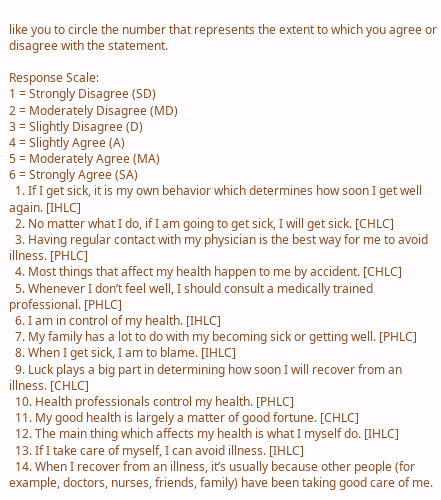like you to circle the number that represents the extent to which you agree or disagree with the statement.

Response Scale:
1 = Strongly Disagree (SD)
2 = Moderately Disagree (MD)
3 = Slightly Disagree (D)
4 = Slightly Agree (A)
5 = Moderately Agree (MA)
6 = Strongly Agree (SA)
  1. If I get sick, it is my own behavior which determines how soon I get well again. [IHLC]
  2. No matter what I do, if I am going to get sick, I will get sick. [CHLC]
  3. Having regular contact with my physician is the best way for me to avoid illness. [PHLC]
  4. Most things that affect my health happen to me by accident. [CHLC]
  5. Whenever I don’t feel well, I should consult a medically trained professional. [PHLC]
  6. I am in control of my health. [IHLC]
  7. My family has a lot to do with my becoming sick or getting well. [PHLC]
  8. When I get sick, I am to blame. [IHLC]
  9. Luck plays a big part in determining how soon I will recover from an illness. [CHLC]
  10. Health professionals control my health. [PHLC]
  11. My good health is largely a matter of good fortune. [CHLC]
  12. The main thing which affects my health is what I myself do. [IHLC]
  13. If I take care of myself, I can avoid illness. [IHLC]
  14. When I recover from an illness, it’s usually because other people (for example, doctors, nurses, friends, family) have been taking good care of me.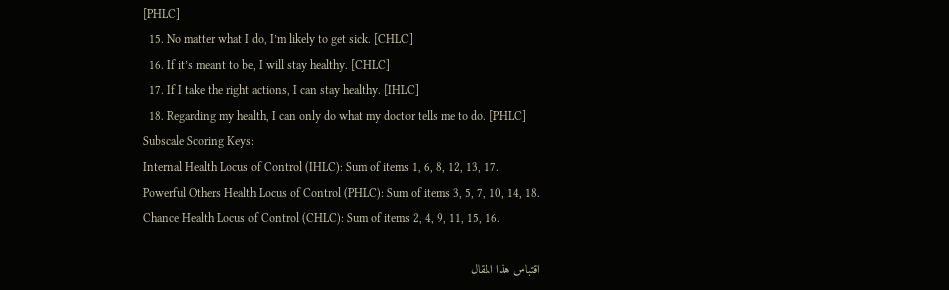[PHLC]
  15. No matter what I do, I’m likely to get sick. [CHLC]
  16. If it’s meant to be, I will stay healthy. [CHLC]
  17. If I take the right actions, I can stay healthy. [IHLC]
  18. Regarding my health, I can only do what my doctor tells me to do. [PHLC]
Subscale Scoring Keys:
Internal Health Locus of Control (IHLC): Sum of items 1, 6, 8, 12, 13, 17.
Powerful Others Health Locus of Control (PHLC): Sum of items 3, 5, 7, 10, 14, 18.
Chance Health Locus of Control (CHLC): Sum of items 2, 4, 9, 11, 15, 16.

اقتباس هذا المقال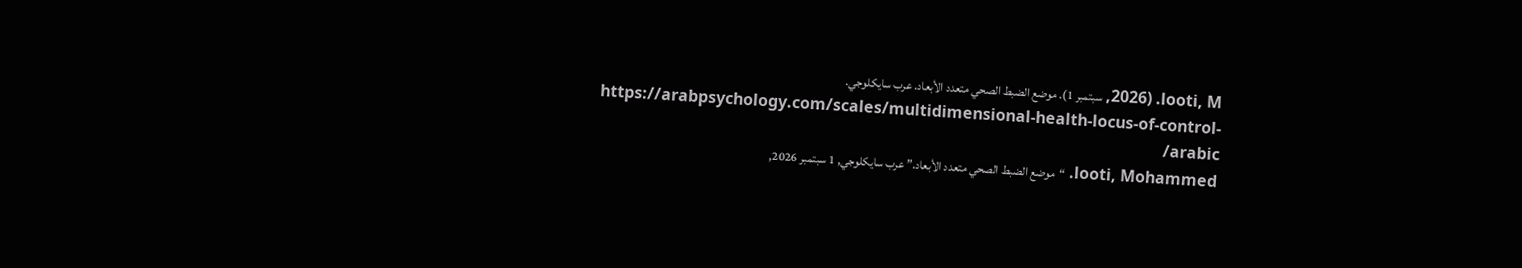looti, M. (2026, سبتمبر 1). موضع الضبط الصحي متعدد الأبعاد. عرب سايكلوجي. https://arabpsychology.com/scales/multidimensional-health-locus-of-control-arabic/
looti, Mohammed. “موضع الضبط الصحي متعدد الأبعاد.” عرب سايكلوجي, 1 سبتمبر 2026,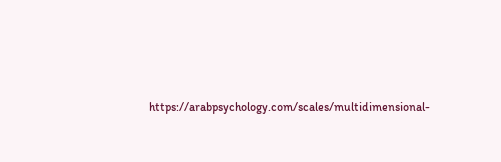https://arabpsychology.com/scales/multidimensional-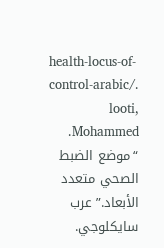health-locus-of-control-arabic/.
looti, Mohammed. “موضع الضبط الصحي متعدد الأبعاد.” عرب سايكلوجي.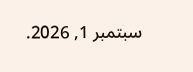سبتمبر 1, 2026.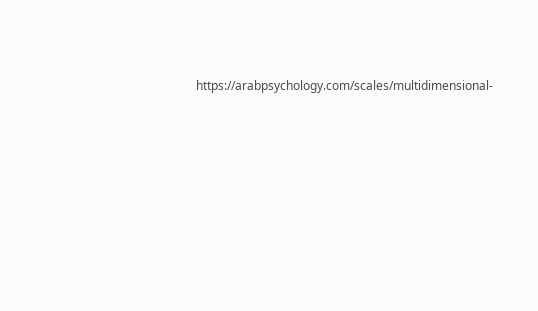https://arabpsychology.com/scales/multidimensional-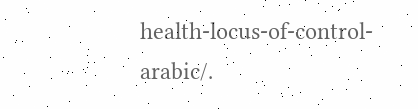health-locus-of-control-arabic/.